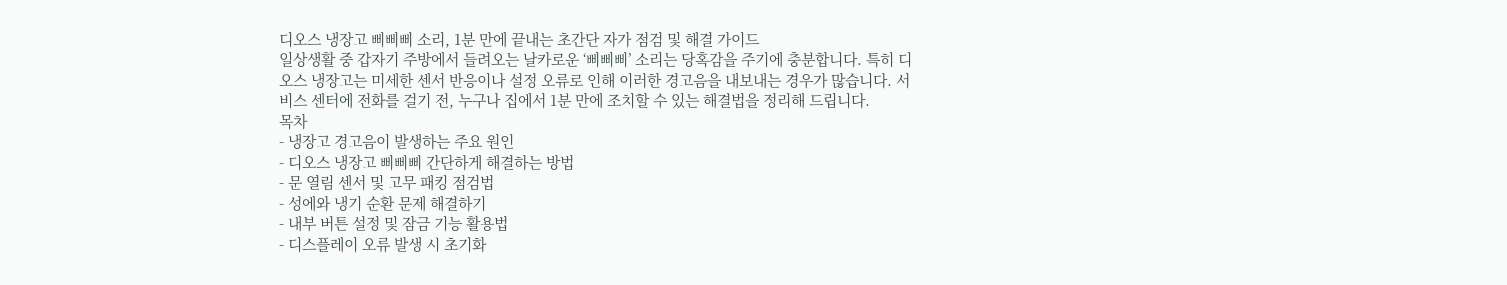디오스 냉장고 삐삐삐 소리, 1분 만에 끝내는 초간단 자가 점검 및 해결 가이드
일상생활 중 갑자기 주방에서 들려오는 날카로운 ‘삐삐삐’ 소리는 당혹감을 주기에 충분합니다. 특히 디오스 냉장고는 미세한 센서 반응이나 설정 오류로 인해 이러한 경고음을 내보내는 경우가 많습니다. 서비스 센터에 전화를 걸기 전, 누구나 집에서 1분 만에 조치할 수 있는 해결법을 정리해 드립니다.
목차
- 냉장고 경고음이 발생하는 주요 원인
- 디오스 냉장고 삐삐삐 간단하게 해결하는 방법
- 문 열림 센서 및 고무 패킹 점검법
- 성에와 냉기 순환 문제 해결하기
- 내부 버튼 설정 및 잠금 기능 활용법
- 디스플레이 오류 발생 시 초기화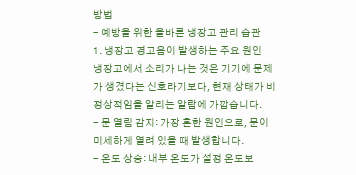방법
- 예방을 위한 올바른 냉장고 관리 습관
1. 냉장고 경고음이 발생하는 주요 원인
냉장고에서 소리가 나는 것은 기기에 문제가 생겼다는 신호라기보다, 현재 상태가 비정상적임을 알리는 알람에 가깝습니다.
- 문 열림 감지: 가장 흔한 원인으로, 문이 미세하게 열려 있을 때 발생합니다.
- 온도 상승: 내부 온도가 설정 온도보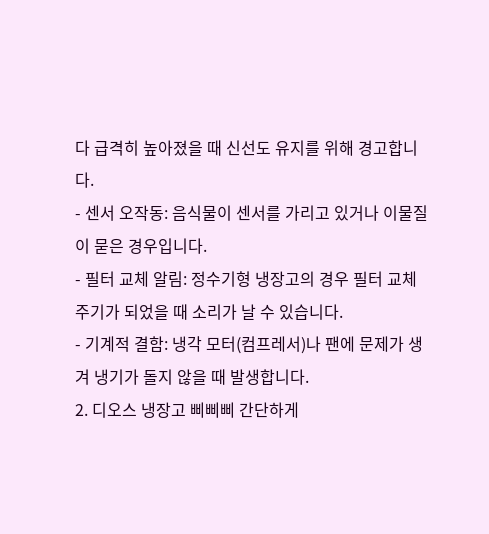다 급격히 높아졌을 때 신선도 유지를 위해 경고합니다.
- 센서 오작동: 음식물이 센서를 가리고 있거나 이물질이 묻은 경우입니다.
- 필터 교체 알림: 정수기형 냉장고의 경우 필터 교체 주기가 되었을 때 소리가 날 수 있습니다.
- 기계적 결함: 냉각 모터(컴프레서)나 팬에 문제가 생겨 냉기가 돌지 않을 때 발생합니다.
2. 디오스 냉장고 삐삐삐 간단하게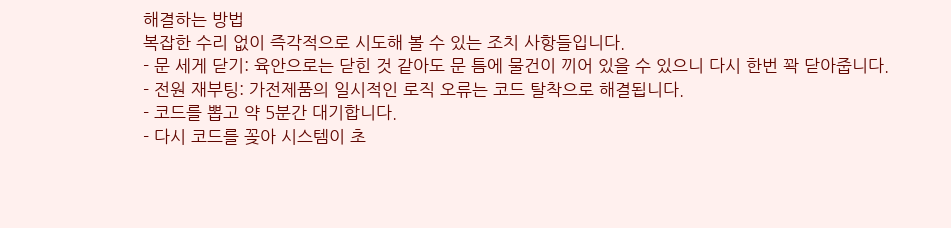해결하는 방법
복잡한 수리 없이 즉각적으로 시도해 볼 수 있는 조치 사항들입니다.
- 문 세게 닫기: 육안으로는 닫힌 것 같아도 문 틈에 물건이 끼어 있을 수 있으니 다시 한번 꽉 닫아줍니다.
- 전원 재부팅: 가전제품의 일시적인 로직 오류는 코드 탈착으로 해결됩니다.
- 코드를 뽑고 약 5분간 대기합니다.
- 다시 코드를 꽂아 시스템이 초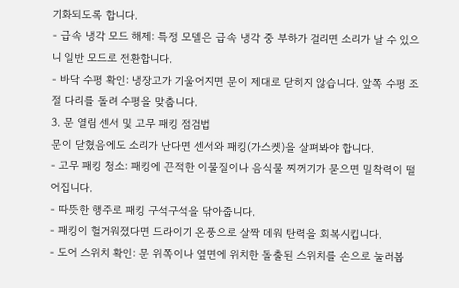기화되도록 합니다.
- 급속 냉각 모드 해제: 특정 모델은 급속 냉각 중 부하가 걸리면 소리가 날 수 있으니 일반 모드로 전환합니다.
- 바닥 수평 확인: 냉장고가 기울어지면 문이 제대로 닫히지 않습니다. 앞쪽 수평 조절 다리를 돌려 수평을 맞춥니다.
3. 문 열림 센서 및 고무 패킹 점검법
문이 닫혔음에도 소리가 난다면 센서와 패킹(가스켓)을 살펴봐야 합니다.
- 고무 패킹 청소: 패킹에 끈적한 이물질이나 음식물 찌꺼기가 묻으면 밀착력이 떨어집니다.
- 따뜻한 행주로 패킹 구석구석을 닦아줍니다.
- 패킹이 헐거워졌다면 드라이기 온풍으로 살짝 데워 탄력을 회복시킵니다.
- 도어 스위치 확인: 문 위쪽이나 옆면에 위치한 돌출된 스위치를 손으로 눌러봅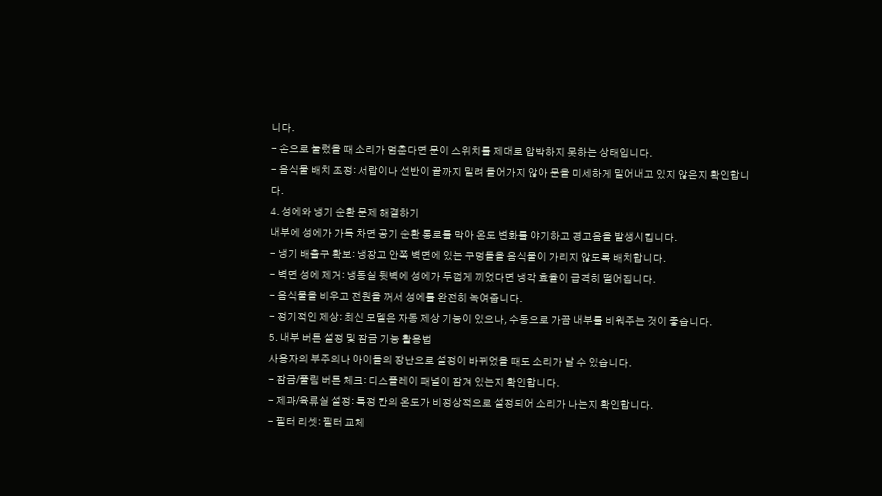니다.
- 손으로 눌렀을 때 소리가 멈춘다면 문이 스위치를 제대로 압박하지 못하는 상태입니다.
- 음식물 배치 조정: 서랍이나 선반이 끝까지 밀려 들어가지 않아 문을 미세하게 밀어내고 있지 않은지 확인합니다.
4. 성에와 냉기 순환 문제 해결하기
내부에 성에가 가득 차면 공기 순환 통로를 막아 온도 변화를 야기하고 경고음을 발생시킵니다.
- 냉기 배출구 확보: 냉장고 안쪽 벽면에 있는 구멍들을 음식물이 가리지 않도록 배치합니다.
- 벽면 성에 제거: 냉동실 뒷벽에 성에가 두껍게 끼었다면 냉각 효율이 급격히 떨어집니다.
- 음식물을 비우고 전원을 꺼서 성에를 완전히 녹여줍니다.
- 정기적인 제상: 최신 모델은 자동 제상 기능이 있으나, 수동으로 가끔 내부를 비워주는 것이 좋습니다.
5. 내부 버튼 설정 및 잠금 기능 활용법
사용자의 부주의나 아이들의 장난으로 설정이 바뀌었을 때도 소리가 날 수 있습니다.
- 잠금/풀림 버튼 체크: 디스플레이 패널이 잠겨 있는지 확인합니다.
- 제과/육류실 설정: 특정 칸의 온도가 비정상적으로 설정되어 소리가 나는지 확인합니다.
- 필터 리셋: 필터 교체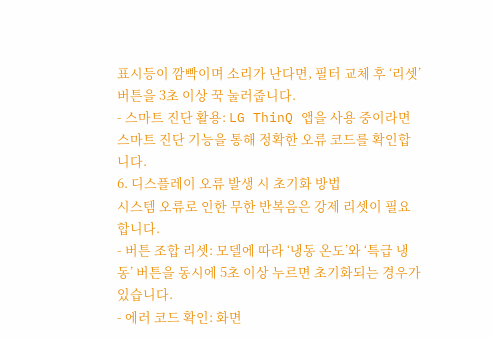표시등이 깜빡이며 소리가 난다면, 필터 교체 후 ‘리셋’ 버튼을 3초 이상 꾹 눌러줍니다.
- 스마트 진단 활용: LG ThinQ 앱을 사용 중이라면 스마트 진단 기능을 통해 정확한 오류 코드를 확인합니다.
6. 디스플레이 오류 발생 시 초기화 방법
시스템 오류로 인한 무한 반복음은 강제 리셋이 필요합니다.
- 버튼 조합 리셋: 모델에 따라 ‘냉동 온도’와 ‘특급 냉동’ 버튼을 동시에 5초 이상 누르면 초기화되는 경우가 있습니다.
- 에러 코드 확인: 화면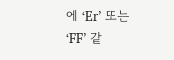에 ‘Er’ 또는 ‘FF’ 같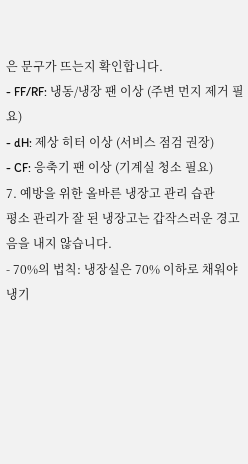은 문구가 뜨는지 확인합니다.
- FF/RF: 냉동/냉장 팬 이상 (주변 먼지 제거 필요)
- dH: 제상 히터 이상 (서비스 점검 권장)
- CF: 응축기 팬 이상 (기계실 청소 필요)
7. 예방을 위한 올바른 냉장고 관리 습관
평소 관리가 잘 된 냉장고는 갑작스러운 경고음을 내지 않습니다.
- 70%의 법칙: 냉장실은 70% 이하로 채워야 냉기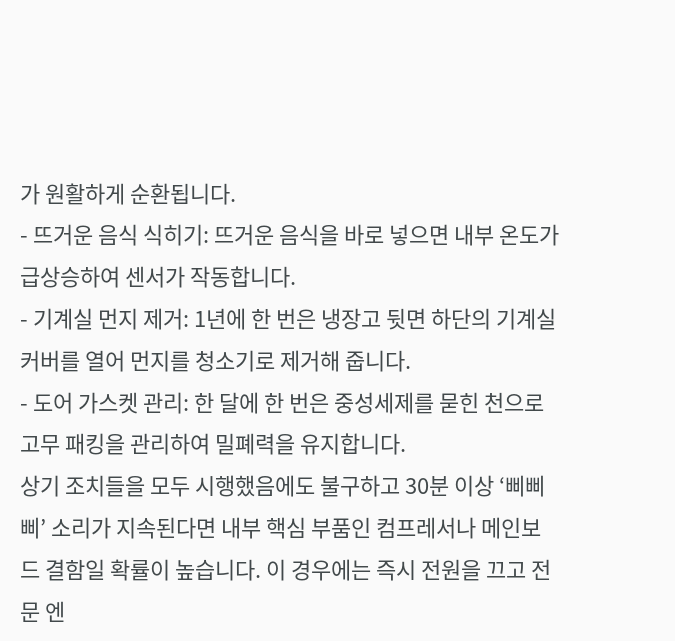가 원활하게 순환됩니다.
- 뜨거운 음식 식히기: 뜨거운 음식을 바로 넣으면 내부 온도가 급상승하여 센서가 작동합니다.
- 기계실 먼지 제거: 1년에 한 번은 냉장고 뒷면 하단의 기계실 커버를 열어 먼지를 청소기로 제거해 줍니다.
- 도어 가스켓 관리: 한 달에 한 번은 중성세제를 묻힌 천으로 고무 패킹을 관리하여 밀폐력을 유지합니다.
상기 조치들을 모두 시행했음에도 불구하고 30분 이상 ‘삐삐삐’ 소리가 지속된다면 내부 핵심 부품인 컴프레서나 메인보드 결함일 확률이 높습니다. 이 경우에는 즉시 전원을 끄고 전문 엔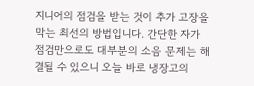지니어의 점검을 받는 것이 추가 고장을 막는 최선의 방법입니다. 간단한 자가 점검만으로도 대부분의 소음 문제는 해결될 수 있으니 오늘 바로 냉장고의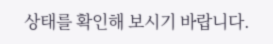상태를 확인해 보시기 바랍니다.